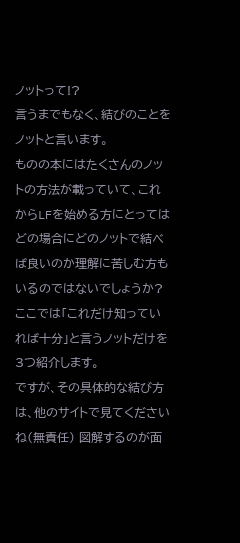ノットって!?
言うまでもなく、結びのことをノットと言います。
ものの本にはたくさんのノットの方法が載っていて、これからLFを始める方にとっては
どの場合にどのノットで結べば良いのか理解に苦しむ方もいるのではないでしょうか?
ここでは「これだけ知っていれば十分」と言うノットだけを3つ紹介します。
ですが、その具体的な結び方は、他のサイトで見てくださいね(無責任) 図解するのが面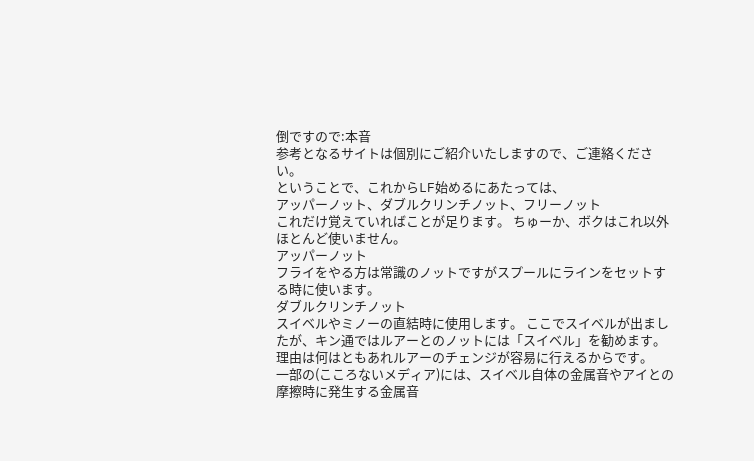倒ですので:本音
参考となるサイトは個別にご紹介いたしますので、ご連絡ください。
ということで、これからLF始めるにあたっては、
アッパーノット、ダブルクリンチノット、フリーノット
これだけ覚えていればことが足ります。 ちゅーか、ボクはこれ以外ほとんど使いません。
アッパーノット
フライをやる方は常識のノットですがスプールにラインをセットする時に使います。
ダブルクリンチノット
スイベルやミノーの直結時に使用します。 ここでスイベルが出ましたが、キン通ではルアーとのノットには「スイベル」を勧めます。
理由は何はともあれルアーのチェンジが容易に行えるからです。
一部の(こころないメディア)には、スイベル自体の金属音やアイとの摩擦時に発生する金属音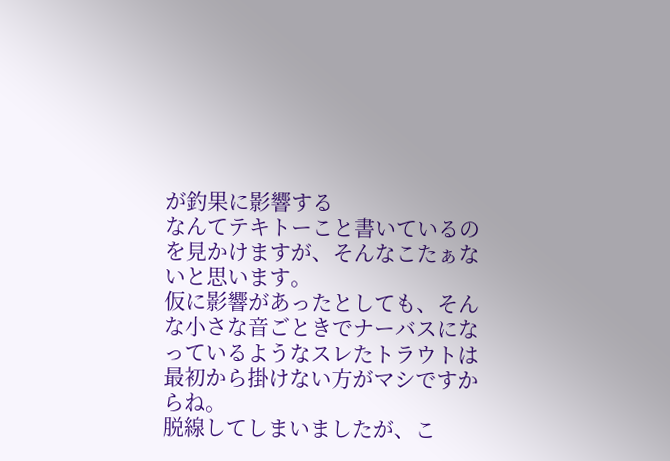が釣果に影響する
なんてテキトーこと書いているのを見かけますが、そんなこたぁないと思います。
仮に影響があったとしても、そんな小さな音ごときでナーバスになっているようなスレたトラウトは最初から掛けない方がマシですからね。
脱線してしまいましたが、こ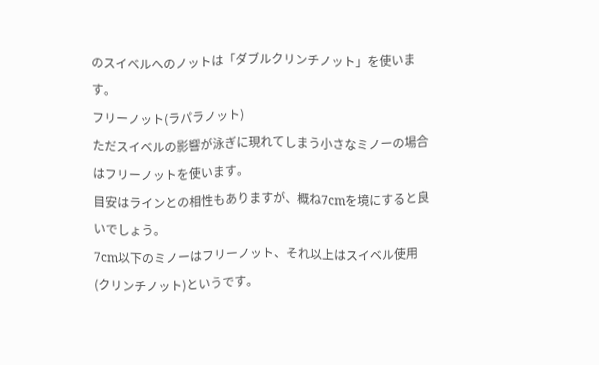のスイベルへのノットは「ダブルクリンチノット」を使います。
フリーノット(ラパラノット)
ただスイベルの影響が泳ぎに現れてしまう小さなミノーの場合はフリーノットを使います。
目安はラインとの相性もありますが、概ね7cmを境にすると良いでしょう。
7cm以下のミノーはフリーノット、それ以上はスイベル使用(クリンチノット)というです。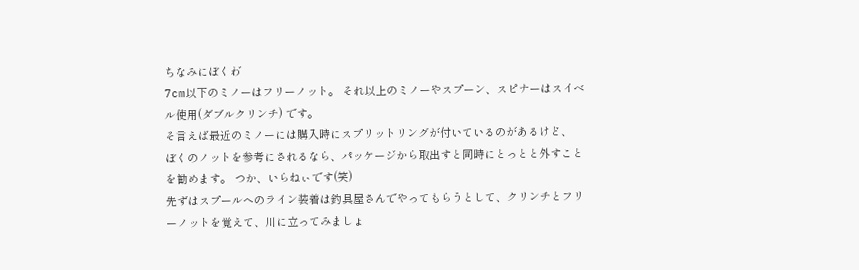ちなみにぼくわ゛
7cm以下のミノーはフリーノット。 それ以上のミノーやスプーン、スピナーはスイベル使用(ダブルクリンチ) です。
そ言えば最近のミノーには購入時にスプリットリングが付いているのがあるけど、
ぼくのノットを参考にされるなら、パッケージから取出すと同時にとっとと外すことを勧めます。 つか、いらねぃです(笑)
先ずはスプールへのライン装着は釣具屋さんでやってもらうとして、クリンチとフリーノットを覚えて、川に立ってみましょ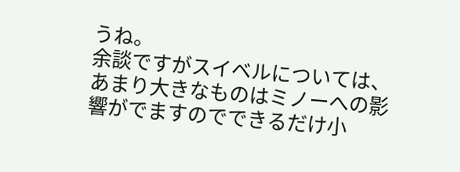うね。
余談ですがスイベルについては、あまり大きなものはミノーへの影響がでますのでできるだけ小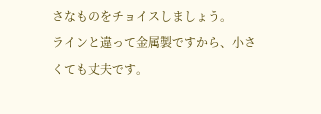さなものをチョイスしましょう。
ラインと違って金属製ですから、小さくても丈夫です。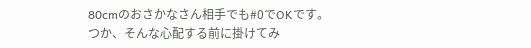80cmのおさかなさん相手でも#0でOKです。
つか、そんな心配する前に掛けてみ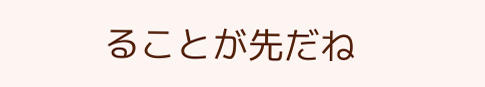ることが先だね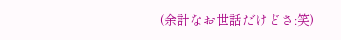(余計なお世話だけどさ:笑)